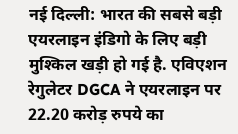नई दिल्ली: भारत की सबसे बड़ी एयरलाइन इंडिगो के लिए बड़ी मुश्किल खड़ी हो गई है. एविएशन रेगुलेटर DGCA ने एयरलाइन पर 22.20 करोड़ रुपये का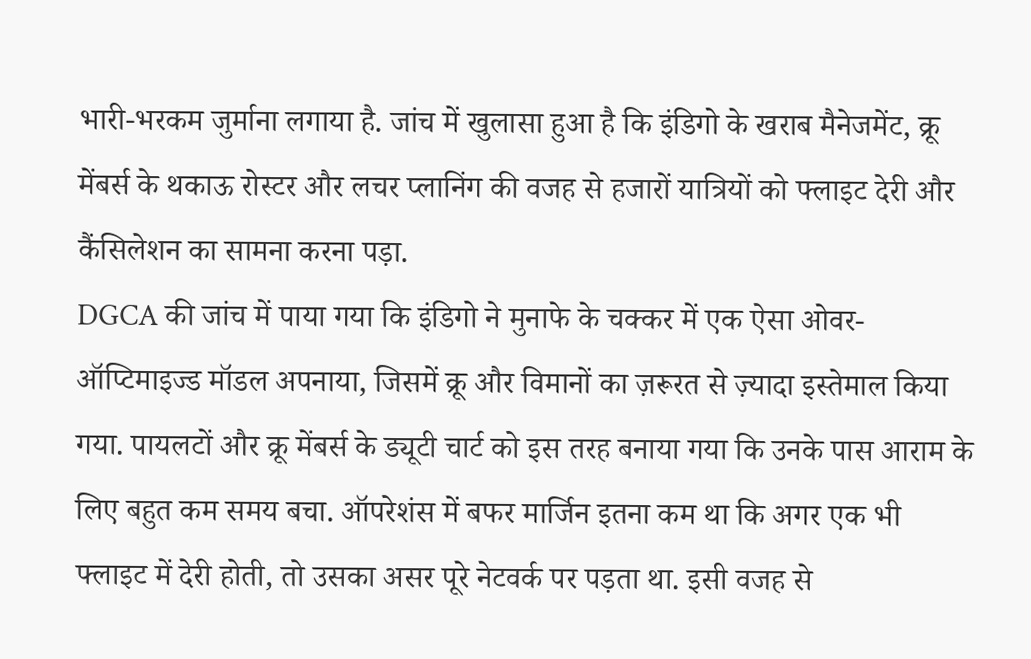भारी-भरकम जुर्माना लगाया है. जांच में खुलासा हुआ है कि इंडिगो के खराब मैनेजमेंट, क्रू मेंबर्स के थकाऊ रोस्टर और लचर प्लानिंग की वजह से हजारों यात्रियों को फ्लाइट देरी और कैंसिलेशन का सामना करना पड़ा.
DGCA की जांच में पाया गया कि इंडिगो ने मुनाफे के चक्कर में एक ऐसा ओवर-ऑप्टिमाइज्ड मॉडल अपनाया, जिसमें क्रू और विमानों का ज़रूरत से ज़्यादा इस्तेमाल किया गया. पायलटों और क्रू मेंबर्स के ड्यूटी चार्ट को इस तरह बनाया गया कि उनके पास आराम के लिए बहुत कम समय बचा. ऑपरेशंस में बफर मार्जिन इतना कम था कि अगर एक भी फ्लाइट में देरी होती, तो उसका असर पूरे नेटवर्क पर पड़ता था. इसी वजह से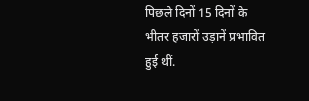पिछले दिनों 15 दिनों के भीतर हजारों उड़ानें प्रभावित हुई थीं.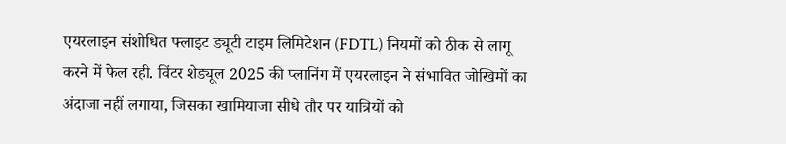एयरलाइन संशोधित फ्लाइट ड्यूटी टाइम लिमिटेशन (FDTL) नियमों को ठीक से लागू करने में फेल रही. विंटर शेड्यूल 2025 की प्लानिंग में एयरलाइन ने संभावित जोखिमों का अंदाजा नहीं लगाया, जिसका खामियाजा सीधे तौर पर यात्रियों को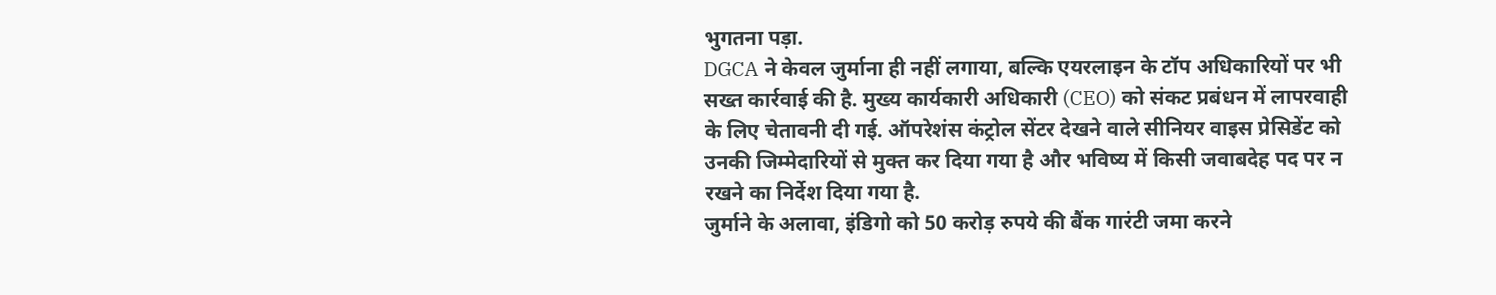भुगतना पड़ा.
DGCA ने केवल जुर्माना ही नहीं लगाया, बल्कि एयरलाइन के टॉप अधिकारियों पर भी सख्त कार्रवाई की है. मुख्य कार्यकारी अधिकारी (CEO) को संकट प्रबंधन में लापरवाही के लिए चेतावनी दी गई. ऑपरेशंस कंट्रोल सेंटर देखने वाले सीनियर वाइस प्रेसिडेंट को उनकी जिम्मेदारियों से मुक्त कर दिया गया है और भविष्य में किसी जवाबदेह पद पर न रखने का निर्देश दिया गया है.
जुर्माने के अलावा, इंडिगो को 50 करोड़ रुपये की बैंक गारंटी जमा करने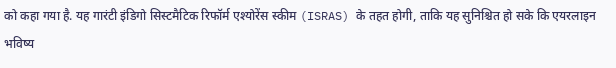को कहा गया है. यह गारंटी इंडिगो सिस्टमैटिक रिफॉर्म एश्योरेंस स्कीम (ISRAS) के तहत होगी, ताकि यह सुनिश्चित हो सके कि एयरलाइन भविष्य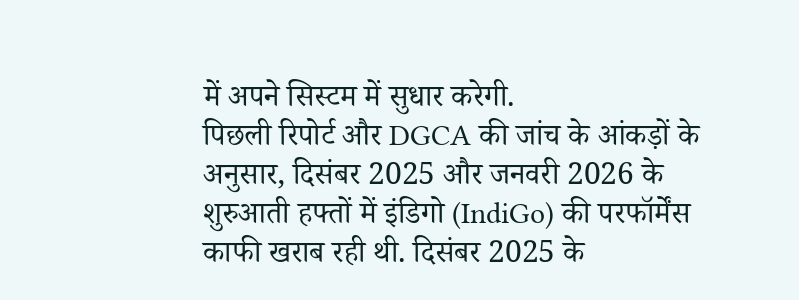में अपने सिस्टम में सुधार करेगी.
पिछली रिपोर्ट और DGCA की जांच के आंकड़ों के अनुसार, दिसंबर 2025 और जनवरी 2026 के शुरुआती हफ्तों में इंडिगो (IndiGo) की परफॉर्मेंस काफी खराब रही थी. दिसंबर 2025 के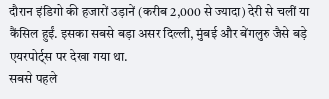दौरान इंडिगो की हजारों उड़ानें (करीब 2,000 से ज्यादा) देरी से चलीं या कैंसिल हुईं. इसका सबसे बड़ा असर दिल्ली, मुंबई और बेंगलुरु जैसे बड़े एयरपोर्ट्स पर देखा गया था.
सबसे पहले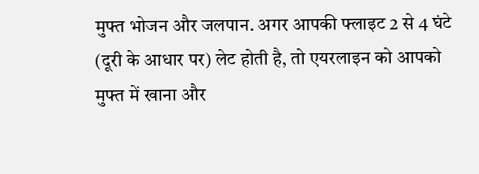मुफ्त भोजन और जलपान. अगर आपकी फ्लाइट 2 से 4 घंटे (दूरी के आधार पर) लेट होती है, तो एयरलाइन को आपको मुफ्त में खाना और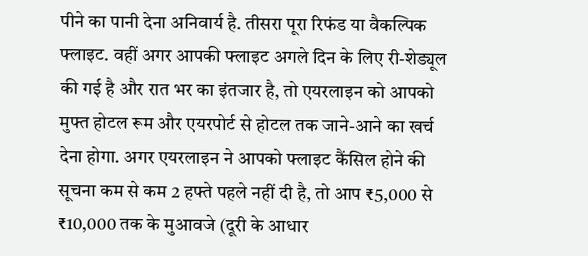पीने का पानी देना अनिवार्य है. तीसरा पूरा रिफंड या वैकल्पिक फ्लाइट. वहीं अगर आपकी फ्लाइट अगले दिन के लिए री-शेड्यूल की गई है और रात भर का इंतजार है, तो एयरलाइन को आपको मुफ्त होटल रूम और एयरपोर्ट से होटल तक जाने-आने का खर्च देना होगा. अगर एयरलाइन ने आपको फ्लाइट कैंसिल होने की सूचना कम से कम 2 हफ्ते पहले नहीं दी है, तो आप ₹5,000 से ₹10,000 तक के मुआवजे (दूरी के आधार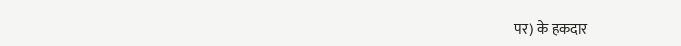पर) के हकदार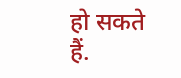हो सकते हैं.